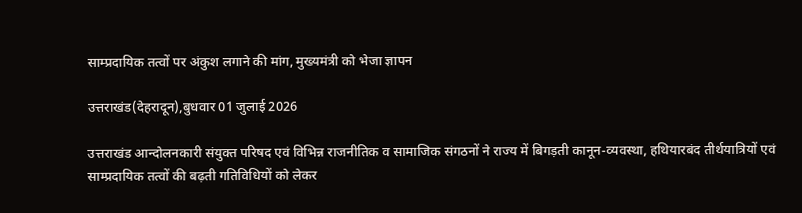साम्प्रदायिक तत्वों पर अंकुश लगाने की मांग, मुख्यमंत्री को भेजा ज्ञापन

उत्तराखंड(देहरादून),बुधवार 01 जुलाई 2026

उत्तराखंड आन्दोलनकारी संयुक्त परिषद एवं विभिन्न राजनीतिक व सामाजिक संगठनों ने राज्य में बिगड़ती कानून-व्यवस्था, हथियारबंद तीर्थयात्रियों एवं साम्प्रदायिक तत्वों की बढ़ती गतिविधियों को लेकर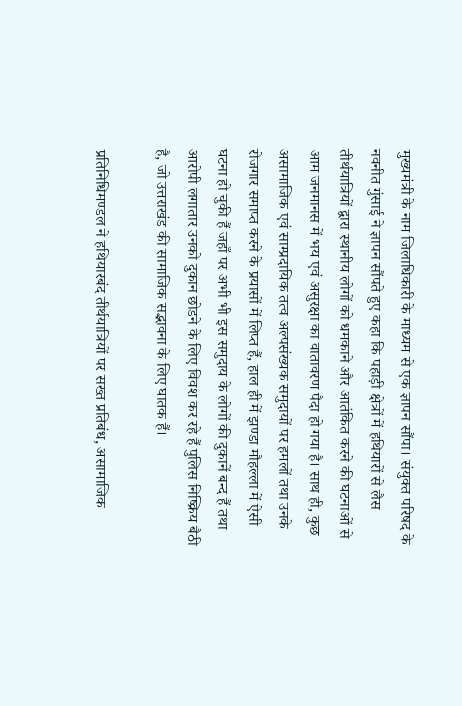मुख्यमंत्री के नाम जिलाधिकारी के माध्यम से एक ज्ञापन सौंपा। संयुक्त परिषद के नवनीत गुंसाई ने ज्ञापन सौंपते हुए कहा कि पहाड़ी क्षेत्रों में हथियारों से लैस तीर्थयात्रियों द्वारा स्थानीय लोगों को धमकाने और आतंकित करने की घटनाओं से आम जनमानस में भय एवं असुरक्षा का वातावरण पैदा हो गया है। साथ ही, कुछ असामाजिक एवं साम्प्रदायिक तत्व अल्पसंख्यक समुदायों पर हमलों तथा उनके रोजगार समाप्त करने के प्रयासों में लिप्त हैं, हाल ही में झण्डा मौहल्ला में ऐसी घटना हो चुकी हैं जहाँ पर अभी भी इस समुदाय के लोगों की दुकानें बन्द हैं तथा आरोपी लगातार उनको दुकान छोडने के लिए विवश कर रहे हैं पुलिस निष्क्रिय बैठी है, जो उत्तराखंड की सामाजिक सद्भावना के लिए घातक हैं।

प्रतिनिधिमण्डल ने हथियारबंद तीर्थयात्रियों पर सख्त प्रतिबंध, असामाजिक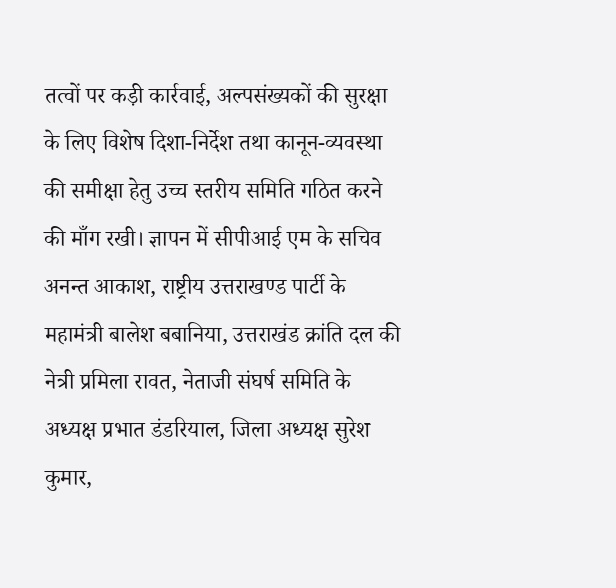तत्वों पर कड़ी कार्रवाई, अल्पसंख्यकों की सुरक्षा के लिए विशेष दिशा-निर्देश तथा कानून-व्यवस्था की समीक्षा हेतु उच्च स्तरीय समिति गठित करने की माँग रखी। ज्ञापन में सीपीआई एम के सचिव अनन्त आकाश, राष्ट्रीय उत्तराखण्ड पार्टी के महामंत्री बालेश बबानिया, उत्तराखंड क्रांति दल की नेत्री प्रमिला रावत, नेताजी संघर्ष समिति के अध्यक्ष प्रभात डंडरियाल, जिला अध्यक्ष सुरेश कुमार,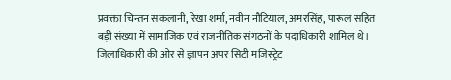प्रवक्ता चिन्तन सकलानी, रेखा शर्मा, नवीन नौटियाल, अमरसिंह, पारूल सहित बड़ी संख्या में सामाजिक एवं राजनीतिक संगठनों के पदाधिकारी शामिल थे। जिलाधिकारी की ओर से ज्ञापन अपर सिटी मजिस्ट्रेट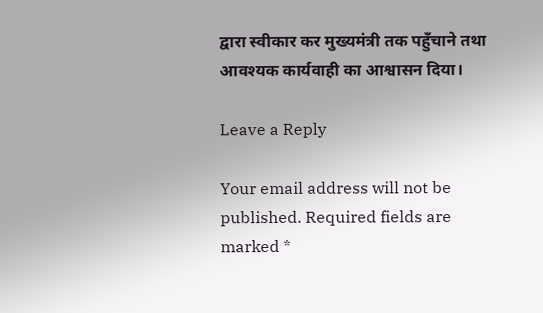द्वारा स्वीकार कर मुख्यमंत्री तक पहुँचाने तथा आवश्यक कार्यवाही का आश्वासन दिया।

Leave a Reply

Your email address will not be published. Required fields are marked *